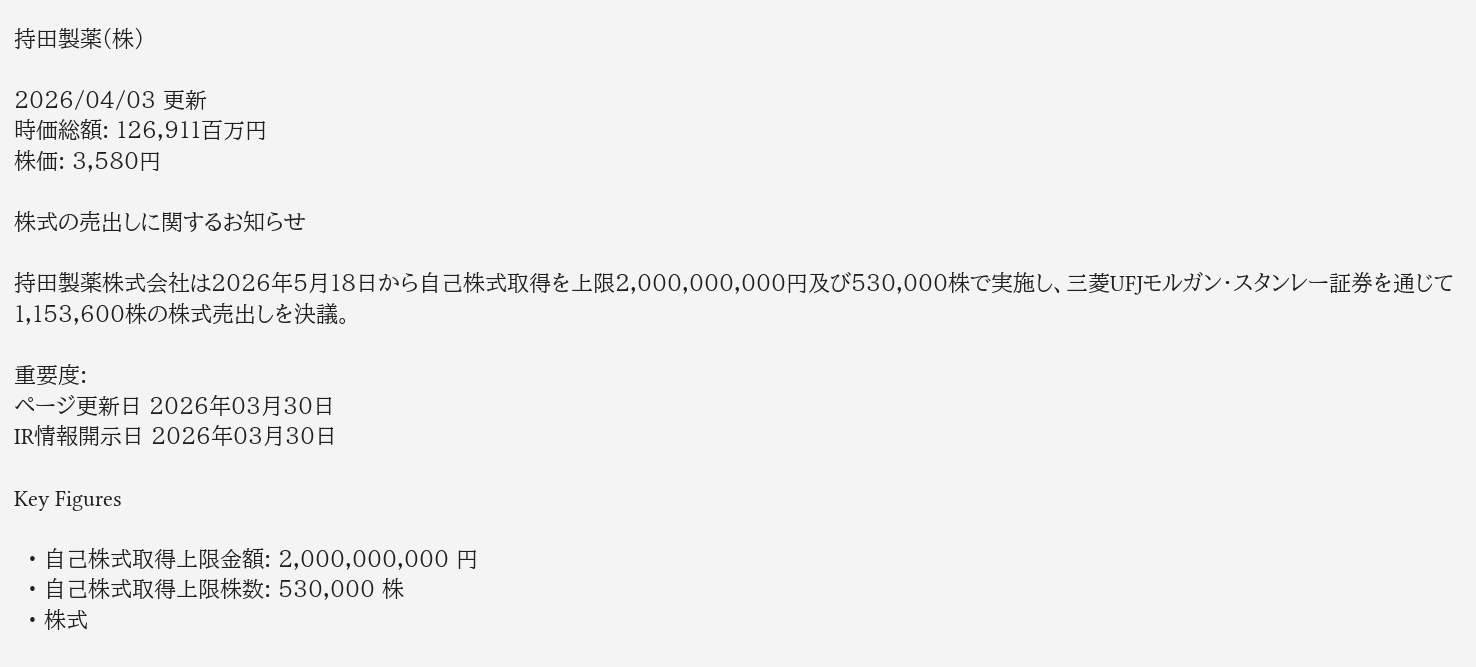持田製薬(株)

2026/04/03 更新
時価総額: 126,911百万円
株価: 3,580円

株式の売出しに関するお知らせ

持田製薬株式会社は2026年5月18日から自己株式取得を上限2,000,000,000円及び530,000株で実施し、三菱UFJモルガン・スタンレー証券を通じて1,153,600株の株式売出しを決議。

重要度:
ページ更新日 2026年03月30日
IR情報開示日 2026年03月30日

Key Figures

  • 自己株式取得上限金額: 2,000,000,000 円
  • 自己株式取得上限株数: 530,000 株
  • 株式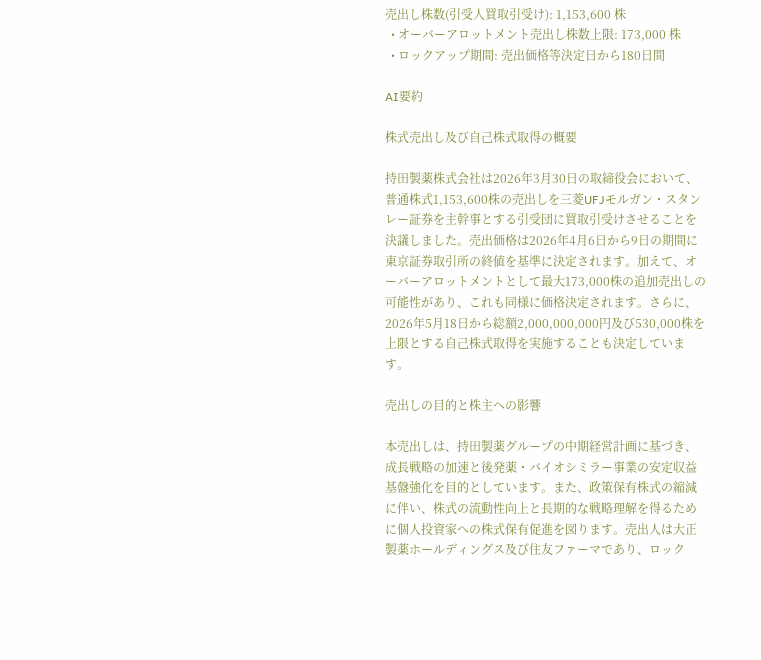売出し株数(引受人買取引受け): 1,153,600 株
  • オーバーアロットメント売出し株数上限: 173,000 株
  • ロックアップ期間: 売出価格等決定日から180日間

AI要約

株式売出し及び自己株式取得の概要

持田製薬株式会社は2026年3月30日の取締役会において、普通株式1,153,600株の売出しを三菱UFJモルガン・スタンレー証券を主幹事とする引受団に買取引受けさせることを決議しました。売出価格は2026年4月6日から9日の期間に東京証券取引所の終値を基準に決定されます。加えて、オーバーアロットメントとして最大173,000株の追加売出しの可能性があり、これも同様に価格決定されます。さらに、2026年5月18日から総額2,000,000,000円及び530,000株を上限とする自己株式取得を実施することも決定しています。

売出しの目的と株主への影響

本売出しは、持田製薬グループの中期経営計画に基づき、成長戦略の加速と後発薬・バイオシミラー事業の安定収益基盤強化を目的としています。また、政策保有株式の縮減に伴い、株式の流動性向上と長期的な戦略理解を得るために個人投資家への株式保有促進を図ります。売出人は大正製薬ホールディングス及び住友ファーマであり、ロック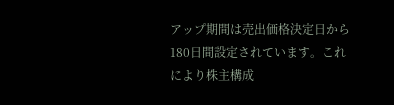アップ期間は売出価格決定日から180日間設定されています。これにより株主構成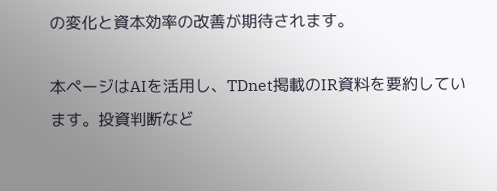の変化と資本効率の改善が期待されます。

本ページはAIを活用し、TDnet掲載のIR資料を要約しています。投資判断など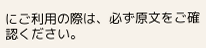にご利用の際は、必ず原文をご確認ください。